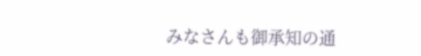みなさんも御承知の通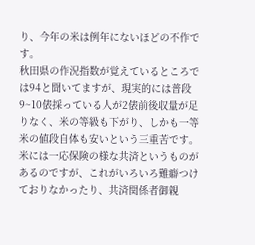り、今年の米は例年にないほどの不作です。
秋田県の作況指数が覚えているところでは94と聞いてますが、現実的には普段9~10俵採っている人が2俵前後収量が足りなく、米の等級も下がり、しかも一等米の値段自体も安いという三重苦です。
米には一応保険の様な共済というものがあるのですが、これがいろいろ難癖つけておりなかったり、共済関係者御親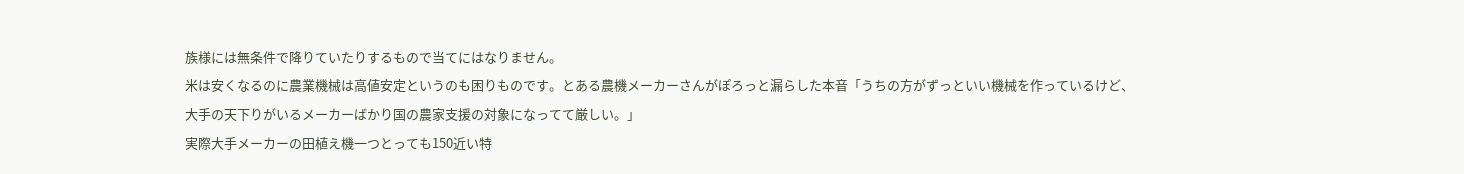族様には無条件で降りていたりするもので当てにはなりません。
米は安くなるのに農業機械は高値安定というのも困りものです。とある農機メーカーさんがぽろっと漏らした本音「うちの方がずっといい機械を作っているけど、大手の天下りがいるメーカーばかり国の農家支援の対象になってて厳しい。」
実際大手メーカーの田植え機一つとっても150近い特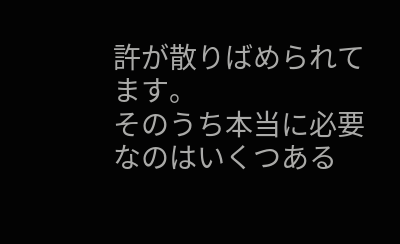許が散りばめられてます。
そのうち本当に必要なのはいくつある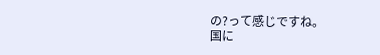の?って感じですね。
国に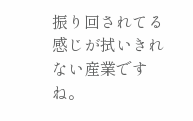振り回されてる感じが拭いきれない産業ですね。